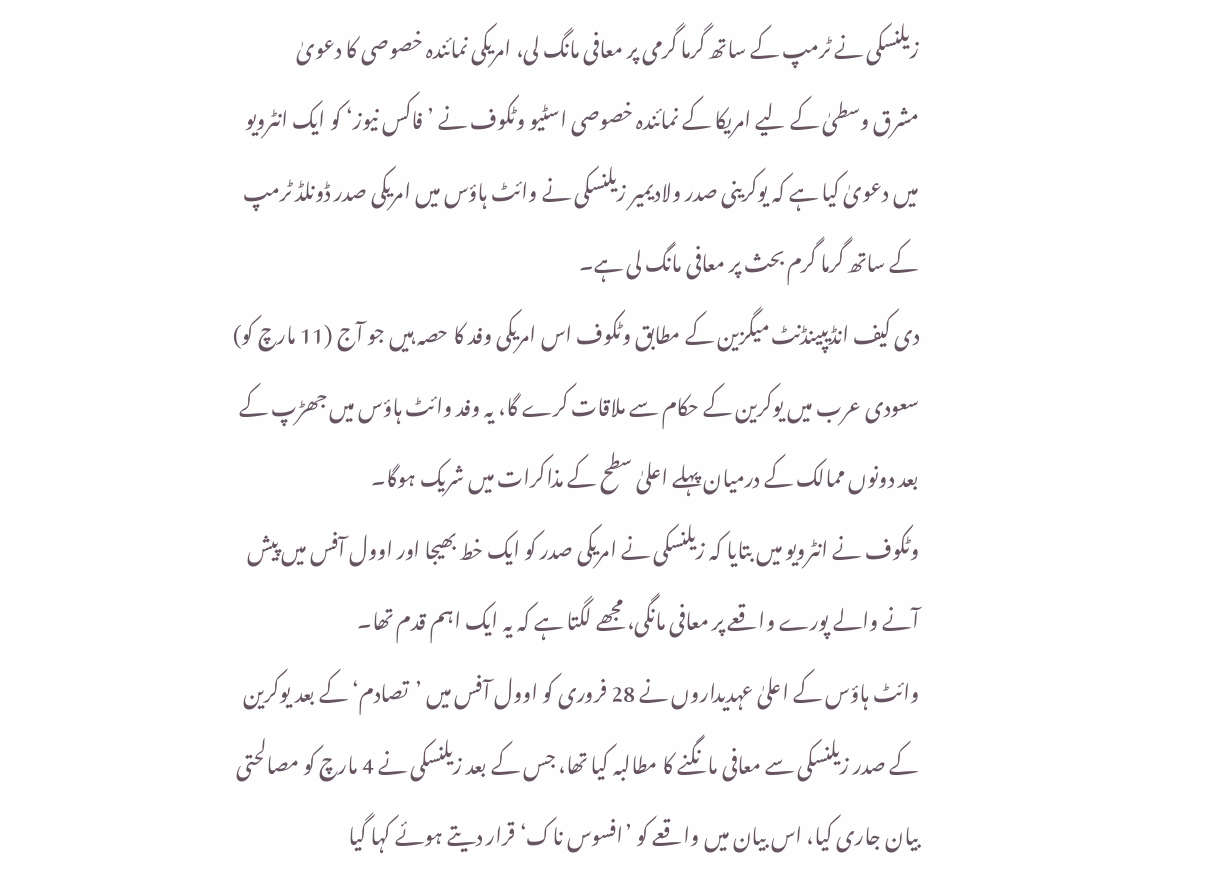زیلنسکی نے ٹرمپ کے ساتھ گرما گرمی پر معافی مانگ لی، امریکی نمائندہ خصوصی کا دعویٰ
مشرق وسطیٰ کے لیے امریکا کے نمائندہ خصوصی اسٹیو وٹکوف نے ’فاکس نیوز‘ کو ایک انٹرویو میں دعویٰ کیا ہے کہ یوکرینی صدر ولادیمیر زیلنسکی نے وائٹ ہاؤس میں امریکی صدر ڈونلڈ ٹرمپ کے ساتھ گرما گرم بحث پر معافی مانگ لی ہے۔
دی کیف انڈیپینڈنٹ میگزین کے مطابق وٹکوف اس امریکی وفد کا حصہ ہیں جو آج (11 مارچ کو) سعودی عرب میں یوکرین کے حکام سے ملاقات کرے گا، یہ وفد وائٹ ہاؤس میں جھڑپ کے بعد دونوں ممالک کے درمیان پہلے اعلیٰ سطح کے مذاکرات میں شریک ہوگا۔
وٹکوف نے انٹرویو میں بتایا کہ زیلنسکی نے امریکی صدر کو ایک خط بھیجا اور اوول آفس میں پیش آنے والے پورے واقعے پر معافی مانگی، مجھے لگتا ہے کہ یہ ایک اہم قدم تھا۔
وائٹ ہاؤس کے اعلیٰ عہدیداروں نے 28 فروری کو اوول آفس میں ’تصادم‘ کے بعد یوکرین کے صدر زیلنسکی سے معافی مانگنے کا مطالبہ کیا تھا، جس کے بعد زیلنسکی نے 4 مارچ کو مصالحتی بیان جاری کیا، اس بیان میں واقعے کو ’افسوس ناک‘ قرار دیتے ہوئے کہا گیا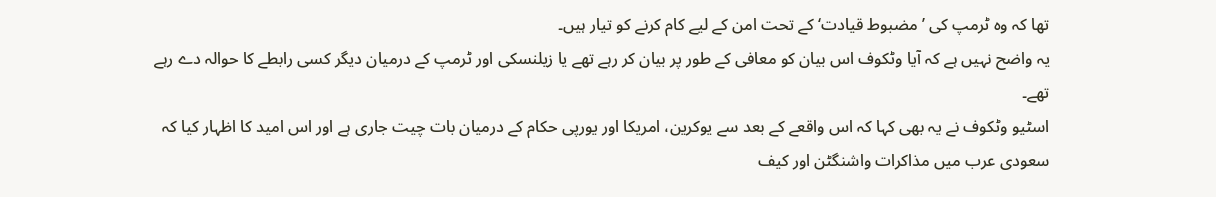تھا کہ وہ ٹرمپ کی ’مضبوط قیادت‘ کے تحت امن کے لیے کام کرنے کو تیار ہیں۔
یہ واضح نہیں ہے کہ آیا وٹکوف اس بیان کو معافی کے طور پر بیان کر رہے تھے یا زیلنسکی اور ٹرمپ کے درمیان دیگر کسی رابطے کا حوالہ دے رہے تھے۔
اسٹیو وٹکوف نے یہ بھی کہا کہ اس واقعے کے بعد سے یوکرین، امریکا اور یورپی حکام کے درمیان بات چیت جاری ہے اور اس امید کا اظہار کیا کہ سعودی عرب میں مذاکرات واشنگٹن اور کیف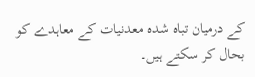کے درمیان تباہ شدہ معدنیات کے معاہدے کو بحال کر سکتے ہیں۔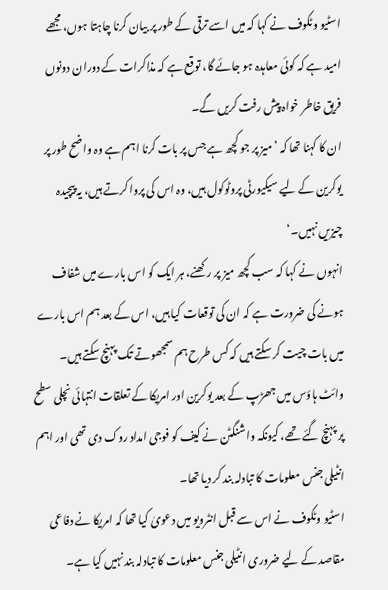اسٹیو وٹکوف نے کہا کہ میں اسے ترقی کے طور پر بیان کرنا چاہتا ہوں، مجھے امید ہے کہ کوئی معاہدہ ہو جائے گا، توقع ہے کہ مذاکرات کے دوران دونوں فریق خاطر خواہ پیش رفت کریں گے۔
ان کا کہنا تھا کہ ’میز پر جو کچھ ہے جس پر بات کرنا اہم ہے وہ واضح طور پر یوکرین کے لیے سیکیورٹی پروٹوکول ہیں، وہ اس کی پروا کرتے ہیں، یہ پیچیدہ چیزیں نہیں۔‘
انہوں نے کہا کہ سب کچھ میز پر رکھنے، ہر ایک کو اس بارے میں شفاف ہونے کی ضرورت ہے کہ ان کی توقعات کیا ہیں، اس کے بعد ہم اس بارے میں بات چیت کر سکتے ہیں کہ کس طرح ہم سمجھوتے تک پہنچ سکتے ہیں۔
وائٹ ہاؤس میں جھڑپ کے بعد یوکرین اور امریکا کے تعلقات انتہائی نچلی سطح پر پہنچ گئے تھے، کیونکہ واشنگٹن نے کیف کو فوجی امداد روک دی تھی اور اہم انٹیلی جنس معلومات کا تبادلہ بند کر دیا تھا۔
اسٹیو وٹکوف نے اس سے قبل انٹرویو میں دعویٰ کیا تھا کہ امریکا نے دفاعی مقاصد کے لیے ضروری انٹیلی جنس معلومات کا تبادلہ بند نہیں کیا ہے۔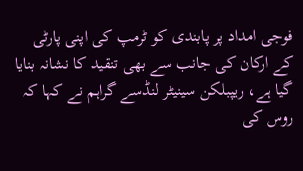فوجی امداد پر پابندی کو ٹرمپ کی اپنی پارٹی کے ارکان کی جانب سے بھی تنقید کا نشانہ بنایا گیا ہے، ریپبلکن سینیٹر لنڈسے گراہم نے کہا کہ روس کی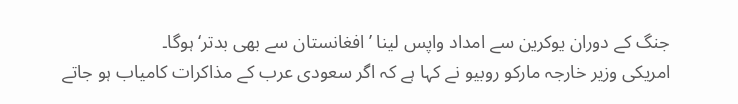جنگ کے دوران یوکرین سے امداد واپس لینا ’افغانستان سے بھی بدتر‘ ہوگا۔
امریکی وزیر خارجہ مارکو روبیو نے کہا ہے کہ اگر سعودی عرب کے مذاکرات کامیاب ہو جاتے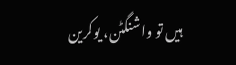ہیں تو واشنگٹن، یوکرین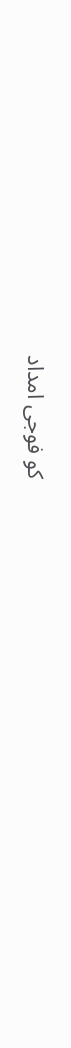کو فوجی امداد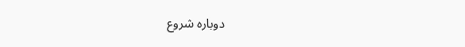دوبارہ شروع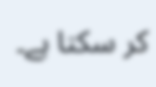کر سکتا ہے۔